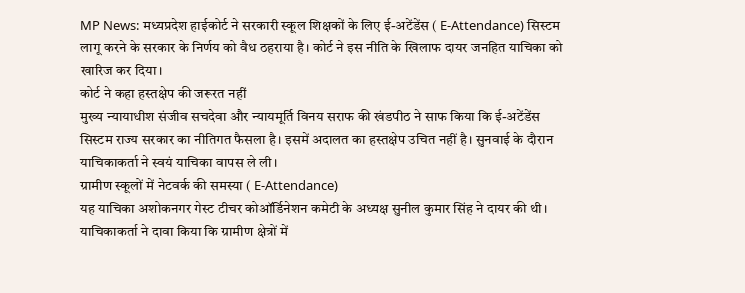MP News: मध्यप्रदेश हाईकोर्ट ने सरकारी स्कूल शिक्षकों के लिए ई-अटेंडेंस ( E-Attendance) सिस्टम लागू करने के सरकार के निर्णय को वैध ठहराया है। कोर्ट ने इस नीति के खिलाफ दायर जनहित याचिका को खारिज कर दिया।
कोर्ट ने कहा हस्तक्षेप की जरूरत नहीं
मुख्य न्यायाधीश संजीव सचदेवा और न्यायमूर्ति विनय सराफ की खंडपीठ ने साफ किया कि ई-अटेंडेंस सिस्टम राज्य सरकार का नीतिगत फैसला है। इसमें अदालत का हस्तक्षेप उचित नहीं है। सुनवाई के दौरान याचिकाकर्ता ने स्वयं याचिका वापस ले ली।
ग्रामीण स्कूलों में नेटवर्क की समस्या ( E-Attendance)
यह याचिका अशोकनगर गेस्ट टीचर कोऑर्डिनेशन कमेटी के अध्यक्ष सुनील कुमार सिंह ने दायर की थी। याचिकाकर्ता ने दावा किया कि ग्रामीण क्षेत्रों में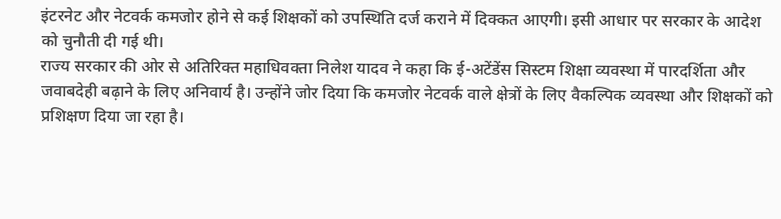इंटरनेट और नेटवर्क कमजोर होने से कई शिक्षकों को उपस्थिति दर्ज कराने में दिक्कत आएगी। इसी आधार पर सरकार के आदेश को चुनौती दी गई थी।
राज्य सरकार की ओर से अतिरिक्त महाधिवक्ता निलेश यादव ने कहा कि ई-अटेंडेंस सिस्टम शिक्षा व्यवस्था में पारदर्शिता और जवाबदेही बढ़ाने के लिए अनिवार्य है। उन्होंने जोर दिया कि कमजोर नेटवर्क वाले क्षेत्रों के लिए वैकल्पिक व्यवस्था और शिक्षकों को प्रशिक्षण दिया जा रहा है।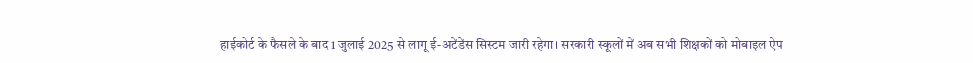हाईकोर्ट के फैसले के बाद 1 जुलाई 2025 से लागू ई-अटेंडेंस सिस्टम जारी रहेगा। सरकारी स्कूलों में अब सभी शिक्षकों को मोबाइल ऐप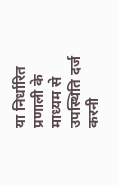या निर्धारित प्रणाली के माध्यम से उपस्थिति दर्ज करनी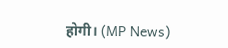होगी। (MP News)